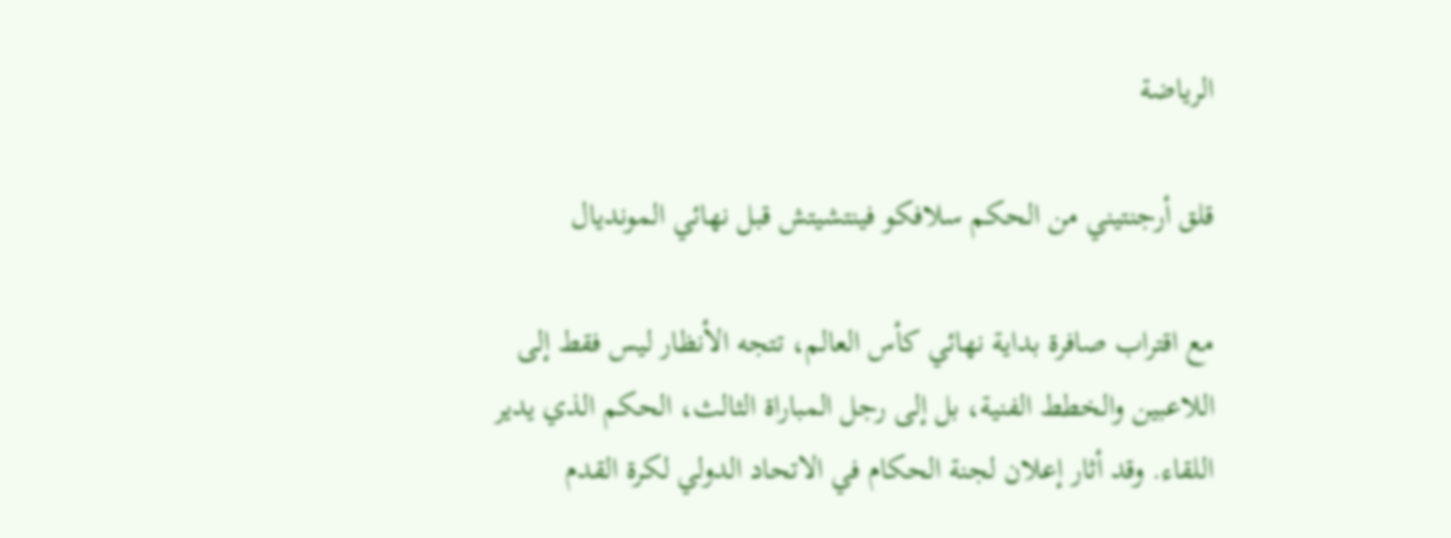الرياضة

قلق أرجنتيني من الحكم سلافكو فينتشيتش قبل نهائي المونديال

مع اقتراب صافرة بداية نهائي كأس العالم، تتجه الأنظار ليس فقط إلى اللاعبين والخطط الفنية، بل إلى رجل المباراة الثالث، الحكم الذي يدير اللقاء. وقد أثار إعلان لجنة الحكام في الاتحاد الدولي لكرة القدم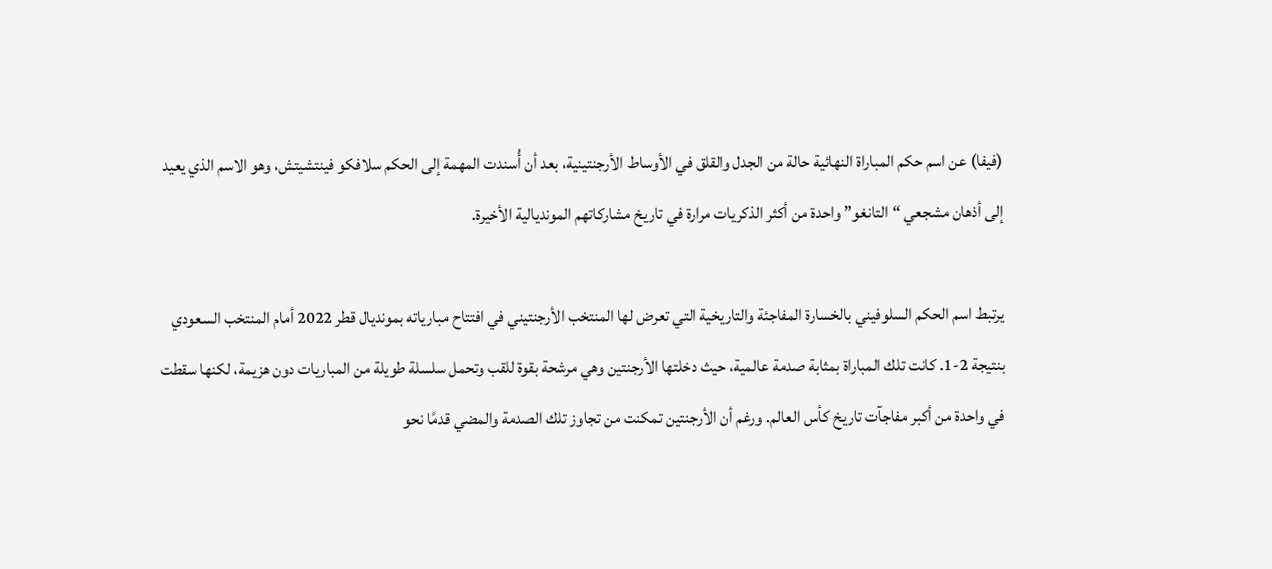(فيفا) عن اسم حكم المباراة النهائية حالة من الجدل والقلق في الأوساط الأرجنتينية، بعد أن أُسندت المهمة إلى الحكم سلافكو فينتشيتش، وهو الاسم الذي يعيد إلى أذهان مشجعي “التانغو” واحدة من أكثر الذكريات مرارة في تاريخ مشاركاتهم المونديالية الأخيرة.

يرتبط اسم الحكم السلوفيني بالخسارة المفاجئة والتاريخية التي تعرض لها المنتخب الأرجنتيني في افتتاح مبارياته بمونديال قطر 2022 أمام المنتخب السعودي بنتيجة 2-1. كانت تلك المباراة بمثابة صدمة عالمية، حيث دخلتها الأرجنتين وهي مرشحة بقوة للقب وتحمل سلسلة طويلة من المباريات دون هزيمة، لكنها سقطت في واحدة من أكبر مفاجآت تاريخ كأس العالم. ورغم أن الأرجنتين تمكنت من تجاوز تلك الصدمة والمضي قدمًا نحو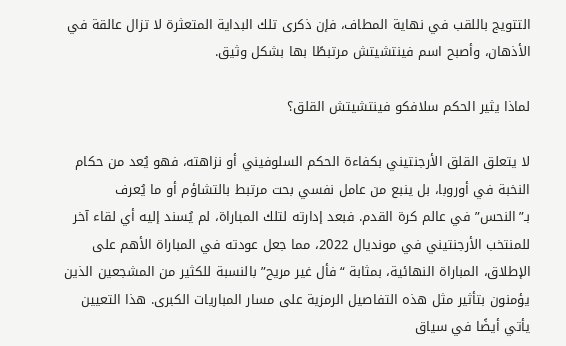التتويج باللقب في نهاية المطاف، فإن ذكرى تلك البداية المتعثرة لا تزال عالقة في الأذهان، وأصبح اسم فينتشيتش مرتبطًا بها بشكل وثيق.

لماذا يثير الحكم سلافكو فينتشيتش القلق؟

لا يتعلق القلق الأرجنتيني بكفاءة الحكم السلوفيني أو نزاهته، فهو يُعد من حكام النخبة في أوروبا، بل ينبع من عامل نفسي بحت مرتبط بالتشاؤم أو ما يُعرف بـ”النحس” في عالم كرة القدم. فبعد إدارته لتلك المباراة، لم يُسند إليه أي لقاء آخر للمنتخب الأرجنتيني في مونديال 2022، مما جعل عودته في المباراة الأهم على الإطلاق، المباراة النهائية، بمثابة “فأل غير مريح” بالنسبة للكثير من المشجعين الذين يؤمنون بتأثير مثل هذه التفاصيل الرمزية على مسار المباريات الكبرى. هذا التعيين يأتي أيضًا في سياق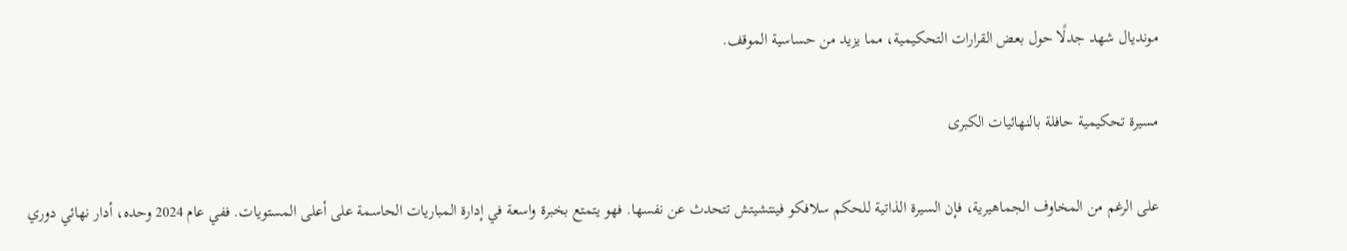مونديال شهد جدلًا حول بعض القرارات التحكيمية، مما يزيد من حساسية الموقف.

مسيرة تحكيمية حافلة بالنهائيات الكبرى

على الرغم من المخاوف الجماهيرية، فإن السيرة الذاتية للحكم سلافكو فينتشيتش تتحدث عن نفسها. فهو يتمتع بخبرة واسعة في إدارة المباريات الحاسمة على أعلى المستويات. ففي عام 2024 وحده، أدار نهائي دوري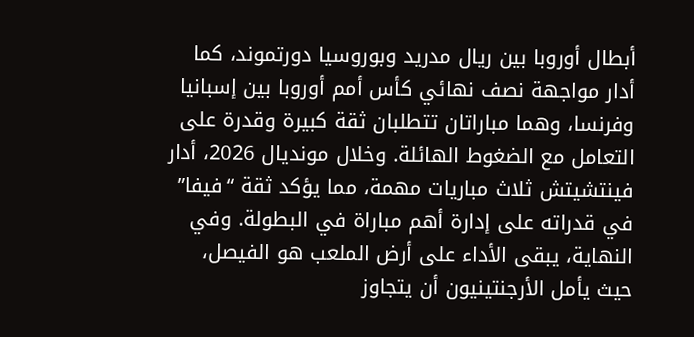أبطال أوروبا بين ريال مدريد وبوروسيا دورتموند، كما أدار مواجهة نصف نهائي كأس أمم أوروبا بين إسبانيا وفرنسا، وهما مباراتان تتطلبان ثقة كبيرة وقدرة على التعامل مع الضغوط الهائلة. وخلال مونديال 2026، أدار فينتشيتش ثلاث مباريات مهمة، مما يؤكد ثقة “فيفا” في قدراته على إدارة أهم مباراة في البطولة. وفي النهاية، يبقى الأداء على أرض الملعب هو الفيصل، حيث يأمل الأرجنتينيون أن يتجاوز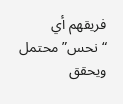فريقهم أي “نحس” محتمل ويحقق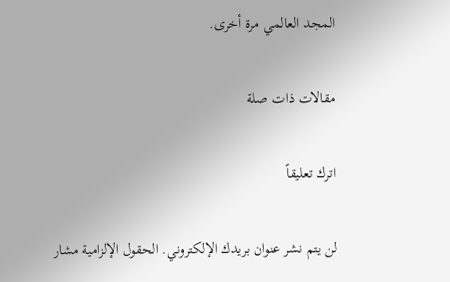المجد العالمي مرة أخرى.

مقالات ذات صلة

اترك تعليقاً

لن يتم نشر عنوان بريدك الإلكتروني. الحقول الإلزامية مشار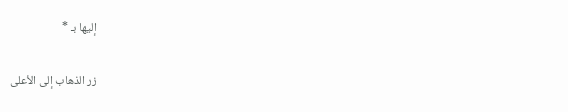إليها بـ *

زر الذهاب إلى الأعلى